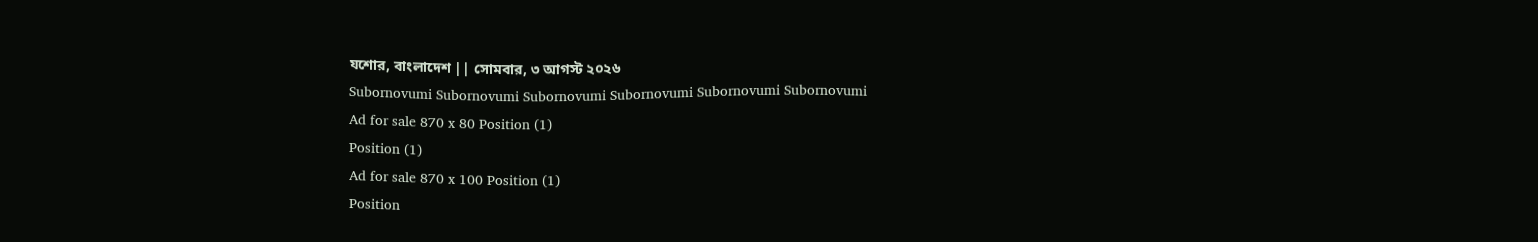যশোর, বাংলাদেশ || সোমবার, ৩ আগস্ট ২০২৬
Subornovumi Subornovumi Subornovumi Subornovumi Subornovumi Subornovumi
Ad for sale 870 x 80 Position (1)
Position (1)
Ad for sale 870 x 100 Position (1)
Position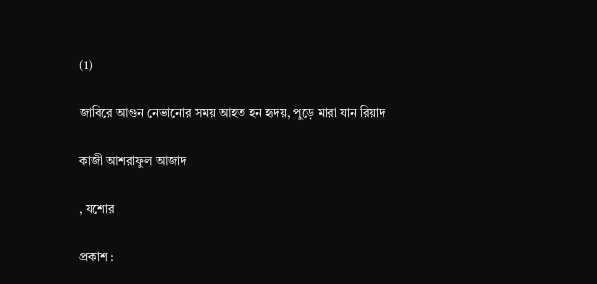(1)

জাবিরে আগুন নেভানোর সময় আহত হন হৃদয়, পুড়ে মারা যান রিয়াদ

কাজী আশরাফুল আজাদ

, যশোর

প্রকাশ :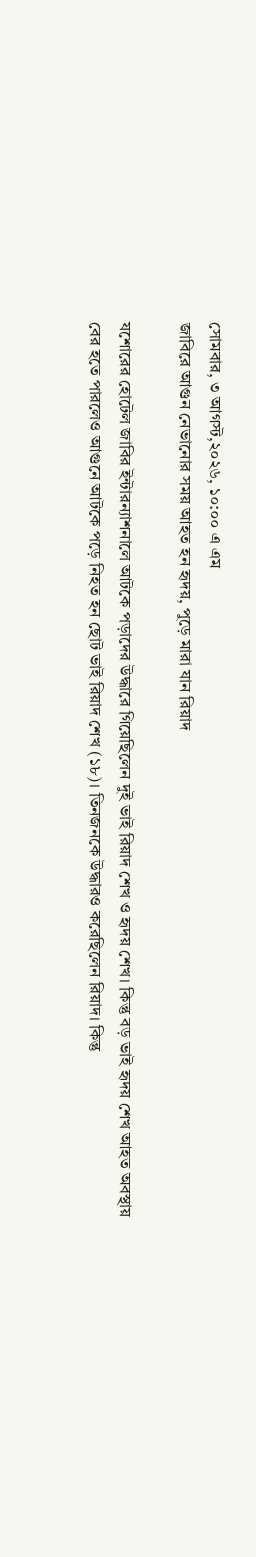সোমবার, ৩ আগস্ট,২০২৬, ১০:০০ এ এম
জাবিরে আগুন নেভানোর সময় আহত হন হৃদয়, পুড়ে মারা যান রিয়াদ

যশোরের হোটেল জাবির ইন্টারন্যাশনালে আটকে পড়াদের উদ্ধারে গিয়েছিলেন দুই ভাই রিয়াদ শেখ ও হৃদয় শেখ। কিন্তু বড় ভাই হৃদয় শেখ আহত অবস্থায় বের হতে পারলেও আগুনে আটকে পড়ে নিহত হন ছোট ভাই রিয়াদ শেখ (১৮)। তিনজনকে উদ্ধারও করেছিলেন রিয়াদ। কিন্তু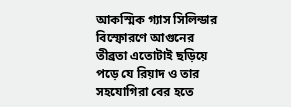আকস্মিক গ্যাস সিলিন্ডার বিস্ফোরণে আগুনের তীব্রতা এতোটাই ছড়িয়ে পড়ে যে রিয়াদ ও তার সহযোগিরা বের হতে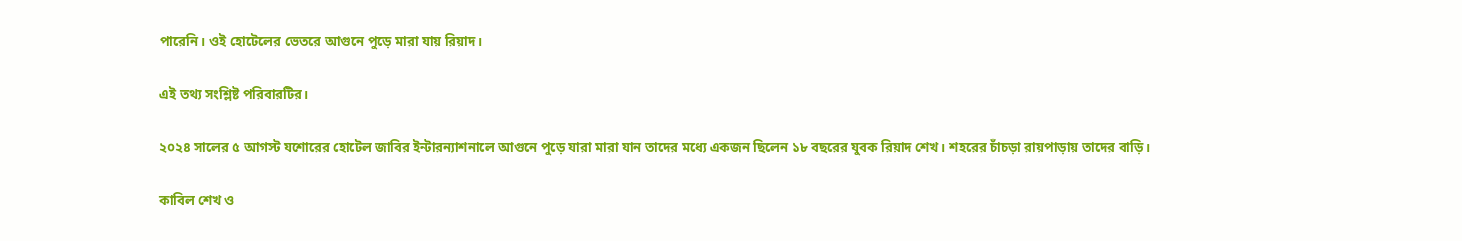পারেনি। ওই হোটেলের ভেতরে আগুনে পুড়ে মারা যায় রিয়াদ।

এই তথ্য সংশ্লিষ্ট পরিবারটির।

২০২৪ সালের ৫ আগস্ট যশোরের হোটেল জাবির ইন্টারন্যাশনালে আগুনে পুড়ে যারা মারা যান তাদের মধ্যে একজন ছিলেন ১৮ বছরের যুবক রিয়াদ শেখ। শহরের চাঁচড়া রায়পাড়ায় তাদের বাড়ি।

কাবিল শেখ ও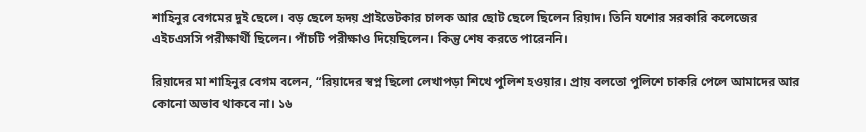শাহিনুর বেগমের দুই ছেলে। বড় ছেলে হৃদয় প্রাইভেটকার চালক আর ছোট ছেলে ছিলেন রিয়াদ। তিনি যশোর সরকারি কলেজের এইচএসসি পরীক্ষার্থী ছিলেন। পাঁচটি পরীক্ষাও দিয়েছিলেন। কিন্তু শেষ করতে পারেননি।

রিয়াদের মা শাহিনুর বেগম বলেন, “রিয়াদের স্বপ্ন ছিলো লেখাপড়া শিখে পুলিশ হওয়ার। প্রায় বলতো পুলিশে চাকরি পেলে আমাদের আর কোনো অভাব থাকবে না। ১৬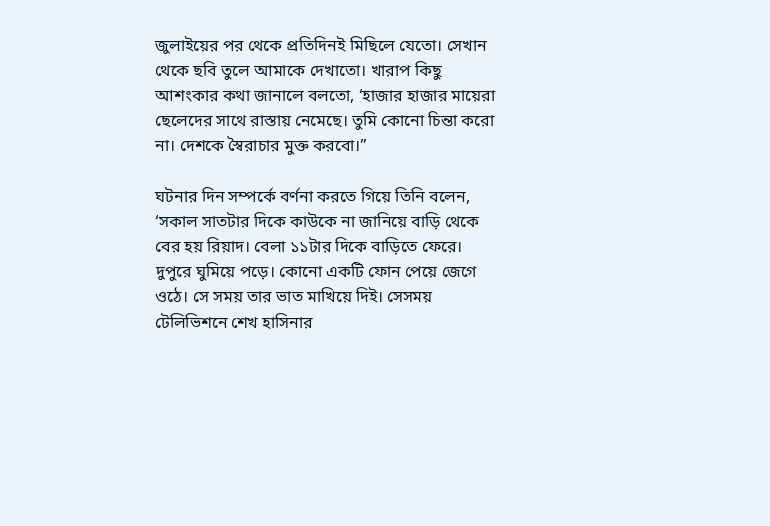জুলাইয়ের পর থেকে প্রতিদিনই মিছিলে যেতো। সেখান থেকে ছবি তুলে আমাকে দেখাতো। খারাপ কিছু আশংকার কথা জানালে বলতো, ‘হাজার হাজার মায়েরা ছেলেদের সাথে রাস্তায় নেমেছে। তুমি কোনো চিন্তা করো না। দেশকে স্বৈরাচার মুক্ত করবো।’’

ঘটনার দিন সম্পর্কে বর্ণনা করতে গিয়ে তিনি বলেন, ‘সকাল সাতটার দিকে কাউকে না জানিয়ে বাড়ি থেকে বের হয় রিয়াদ। বেলা ১১টার দিকে বাড়িতে ফেরে। দুপুরে ঘুমিয়ে পড়ে। কোনো একটি ফোন পেয়ে জেগে ওঠে। সে সময় তার ভাত মাখিয়ে দিই। সেসময় টেলিভিশনে শেখ হাসিনার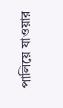পালিয়ে যাওয়ার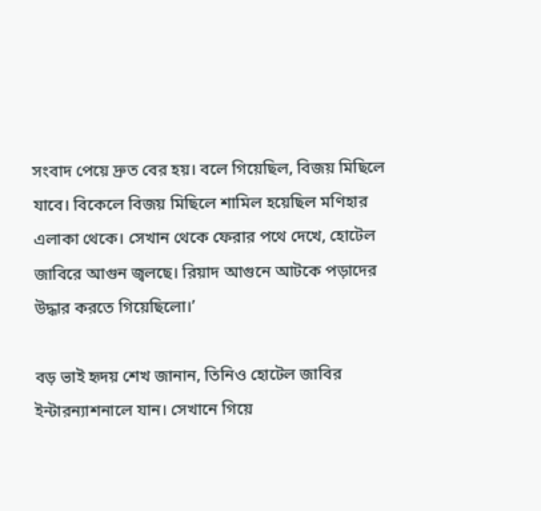সংবাদ পেয়ে দ্রুত বের হয়। বলে গিয়েছিল, বিজয় মিছিলে যাবে। বিকেলে বিজয় মিছিলে শামিল হয়েছিল মণিহার এলাকা থেকে। সেখান থেকে ফেরার পথে দেখে, হোটেল জাবিরে আগুন জ্বলছে। রিয়াদ আগুনে আটকে পড়াদের উদ্ধার করতে গিয়েছিলো।’

বড় ভাই হৃদয় শেখ জানান, তিনিও হোটেল জাবির ইন্টারন্যাশনালে যান। সেখানে গিয়ে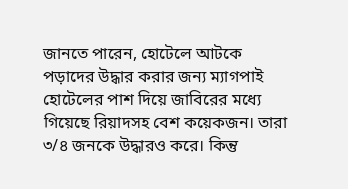জানতে পারেন, হোটেলে আটকে পড়াদের উদ্ধার করার জন্য ম্যাগপাই হোটেলের পাশ দিয়ে জাবিরের মধ্যে গিয়েছে রিয়াদসহ বেশ কয়েকজন। তারা ৩/৪ জনকে উদ্ধারও করে। কিন্তু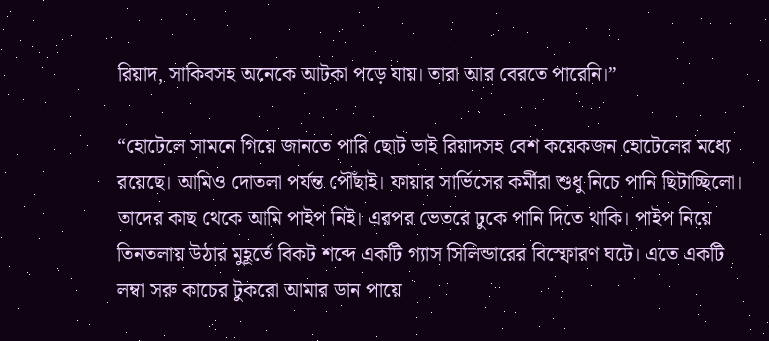রিয়াদ, সাকিবসহ অনেকে আটকা পড়ে যায়। তারা আর বেরতে পারেনি।”

“হোটেলে সামনে গিয়ে জানতে পারি ছোট ভাই রিয়াদসহ বেশ কয়েকজন হোটেলের মধ্যে রয়েছে। আমিও দোতলা পর্যন্ত পৌঁছাই। ফায়ার সার্ভিসের কর্মীরা শুধু নিচে পানি ছিটাচ্ছিলো। তাদের কাছ থেকে আমি পাইপ নিই। এরপর ভেতরে ঢুকে পানি দিতে থাকি। পাইপ নিয়ে তিনতলায় উঠার মুহূর্তে বিকট শব্দে একটি গ্যাস সিলিন্ডারের বিস্ফোরণ ঘটে। এতে একটি লম্বা সরু কাচের টুকরো আমার ডান পায়ে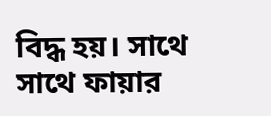বিদ্ধ হয়। সাথে সাথে ফায়ার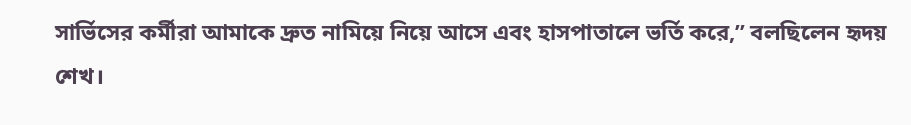সার্ভিসের কর্মীরা আমাকে দ্রুত নামিয়ে নিয়ে আসে এবং হাসপাতালে ভর্তি করে,’’ বলছিলেন হৃদয় শেখ।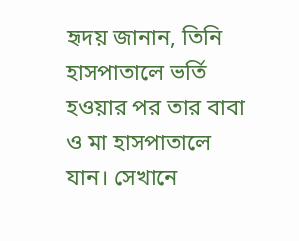হৃদয় জানান, তিনি হাসপাতালে ভর্তি হওয়ার পর তার বাবা ও মা হাসপাতালে যান। সেখানে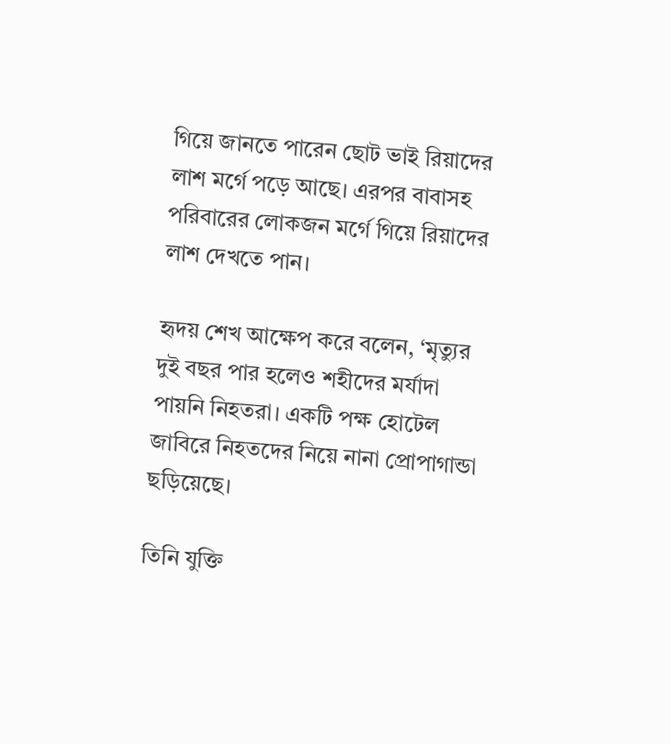গিয়ে জানতে পারেন ছোট ভাই রিয়াদের লাশ মর্গে পড়ে আছে। এরপর বাবাসহ পরিবারের লোকজন মর্গে গিয়ে রিয়াদের লাশ দেখতে পান।

হৃদয় শেখ আক্ষেপ করে বলেন, ‘মৃত্যুর দুই বছর পার হলেও শহীদের মর্যাদা পায়নি নিহতরা। একটি পক্ষ হোটেল জাবিরে নিহতদের নিয়ে নানা প্রোপাগান্ডা ছড়িয়েছে।

তিনি যুক্তি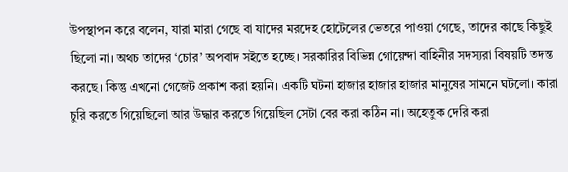উপস্থাপন করে বলেন, যারা মারা গেছে বা যাদের মরদেহ হোটেলের ভেতরে পাওয়া গেছে, তাদের কাছে কিছুই ছিলো না। অথচ তাদের ‘চোর’ অপবাদ সইতে হচ্ছে। সরকারির বিভিন্ন গোয়েন্দা বাহিনীর সদস্যরা বিষয়টি তদন্ত করছে। কিন্তু এখনো গেজেট প্রকাশ করা হয়নি। একটি ঘটনা হাজার হাজার হাজার মানুষের সামনে ঘটলো। কারা চুরি করতে গিয়েছিলো আর উদ্ধার করতে গিয়েছিল সেটা বের করা কঠিন না। অহেতুক দেরি করা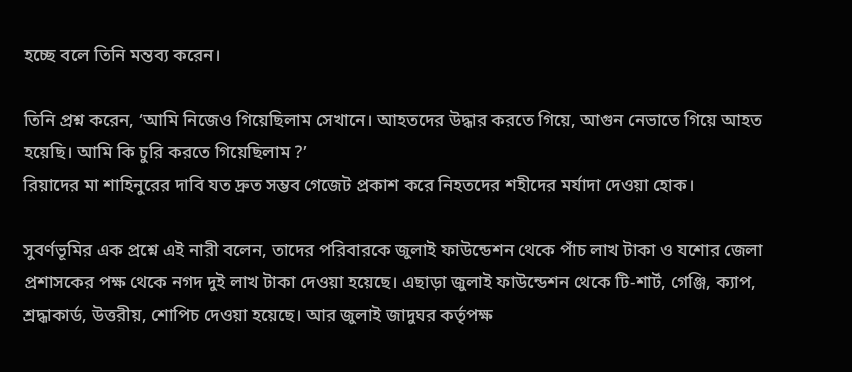হচ্ছে বলে তিনি মন্তব্য করেন।

তিনি প্রশ্ন করেন, ‘আমি নিজেও গিয়েছিলাম সেখানে। আহতদের উদ্ধার করতে গিয়ে, আগুন নেভাতে গিয়ে আহত হয়েছি। আমি কি চুরি করতে গিয়েছিলাম ?’
রিয়াদের মা শাহিনুরের দাবি যত দ্রুত সম্ভব গেজেট প্রকাশ করে নিহতদের শহীদের মর্যাদা দেওয়া হোক।

সুবর্ণভূমির এক প্রশ্নে এই নারী বলেন, তাদের পরিবারকে জুলাই ফাউন্ডেশন থেকে পাঁচ লাখ টাকা ও যশোর জেলা প্রশাসকের পক্ষ থেকে নগদ দুই লাখ টাকা দেওয়া হয়েছে। এছাড়া জুলাই ফাউন্ডেশন থেকে টি-শার্ট, গেঞ্জি, ক্যাপ, শ্রদ্ধাকার্ড, উত্তরীয়, শোপিচ দেওয়া হয়েছে। আর জুলাই জাদুঘর কর্তৃপক্ষ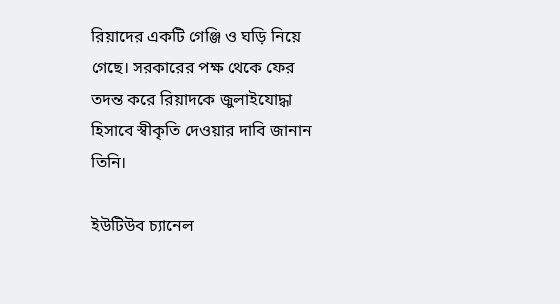রিয়াদের একটি গেঞ্জি ও ঘড়ি নিয়ে গেছে। সরকারের পক্ষ থেকে ফের তদন্ত করে রিয়াদকে জুলাইযোদ্ধা হিসাবে স্বীকৃতি দেওয়ার দাবি জানান তিনি।

ইউটিউব চ্যানেল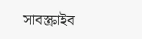সাবস্ক্রাইব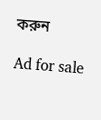করুন

Ad for sale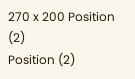270 x 200 Position (2)
Position (2)